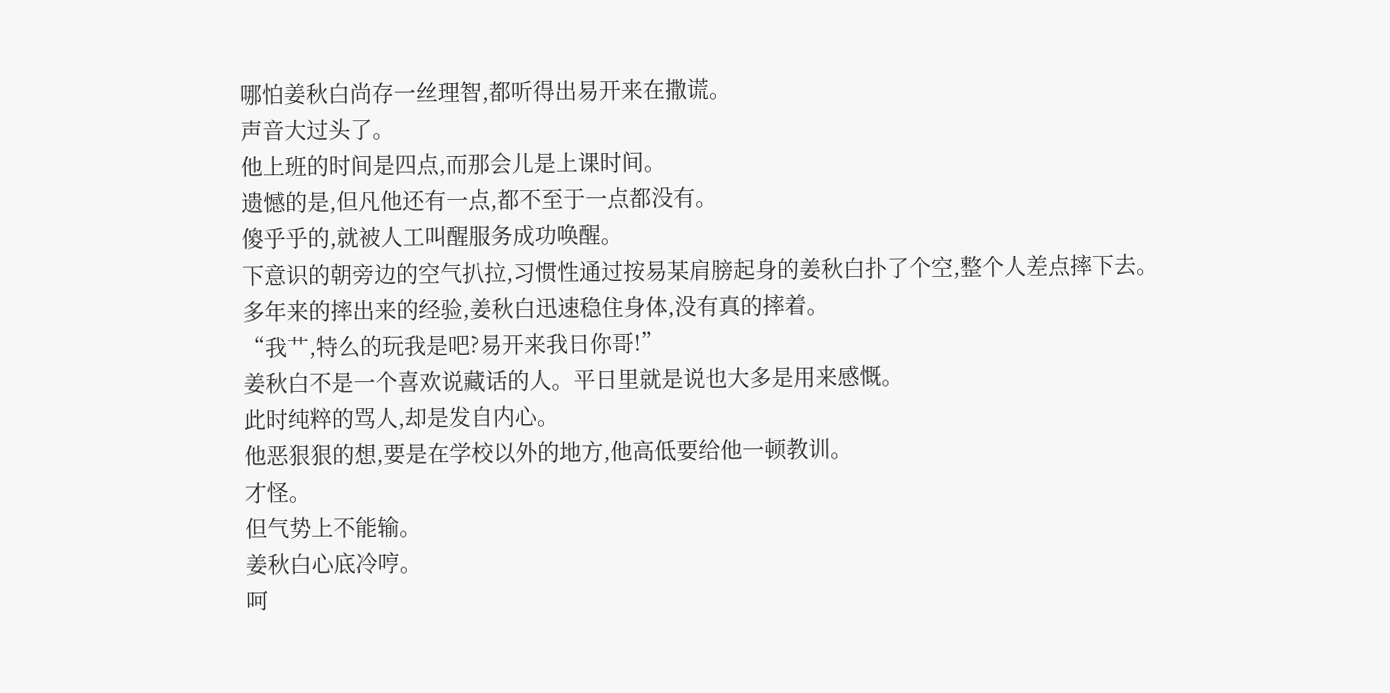哪怕姜秋白尚存一丝理智,都听得出易开来在撒谎。
声音大过头了。
他上班的时间是四点,而那会儿是上课时间。
遗憾的是,但凡他还有一点,都不至于一点都没有。
傻乎乎的,就被人工叫醒服务成功唤醒。
下意识的朝旁边的空气扒拉,习惯性通过按易某肩膀起身的姜秋白扑了个空,整个人差点摔下去。
多年来的摔出来的经验,姜秋白迅速稳住身体,没有真的摔着。
“我艹,特么的玩我是吧?易开来我日你哥!”
姜秋白不是一个喜欢说藏话的人。平日里就是说也大多是用来感慨。
此时纯粹的骂人,却是发自内心。
他恶狠狠的想,要是在学校以外的地方,他高低要给他一顿教训。
才怪。
但气势上不能输。
姜秋白心底冷哼。
呵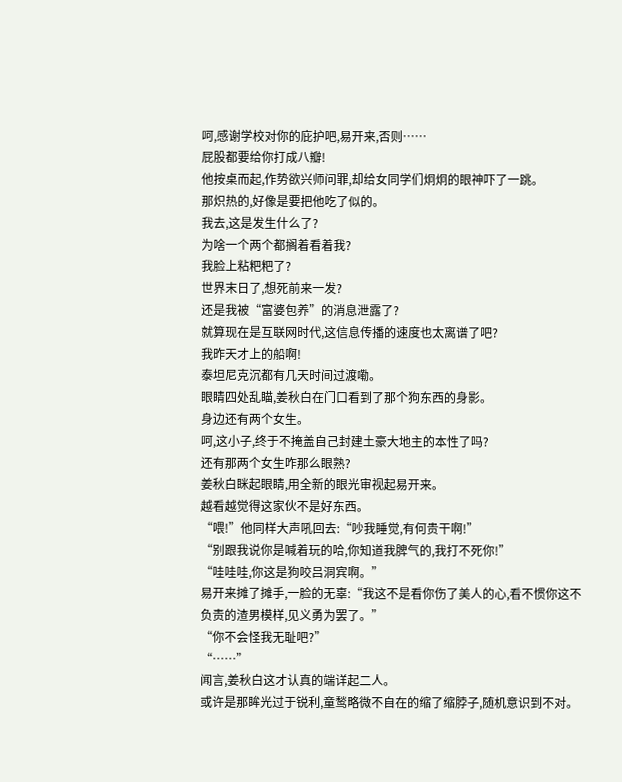呵,感谢学校对你的庇护吧,易开来,否则……
屁股都要给你打成八瓣!
他按桌而起,作势欲兴师问罪,却给女同学们炯炯的眼神吓了一跳。
那炽热的,好像是要把他吃了似的。
我去,这是发生什么了?
为啥一个两个都搁着看着我?
我脸上粘粑粑了?
世界末日了,想死前来一发?
还是我被“富婆包养”的消息泄露了?
就算现在是互联网时代,这信息传播的速度也太离谱了吧?
我昨天才上的船啊!
泰坦尼克沉都有几天时间过渡嘞。
眼睛四处乱瞄,姜秋白在门口看到了那个狗东西的身影。
身边还有两个女生。
呵,这小子,终于不掩盖自己封建土豪大地主的本性了吗?
还有那两个女生咋那么眼熟?
姜秋白眯起眼睛,用全新的眼光审视起易开来。
越看越觉得这家伙不是好东西。
“喂!”他同样大声吼回去:“吵我睡觉,有何贵干啊!”
“别跟我说你是喊着玩的哈,你知道我脾气的,我打不死你!”
“哇哇哇,你这是狗咬吕洞宾啊。”
易开来摊了摊手,一脸的无辜:“我这不是看你伤了美人的心,看不惯你这不负责的渣男模样,见义勇为罢了。”
“你不会怪我无耻吧?”
“……”
闻言,姜秋白这才认真的端详起二人。
或许是那眸光过于锐利,童鹙略微不自在的缩了缩脖子,随机意识到不对。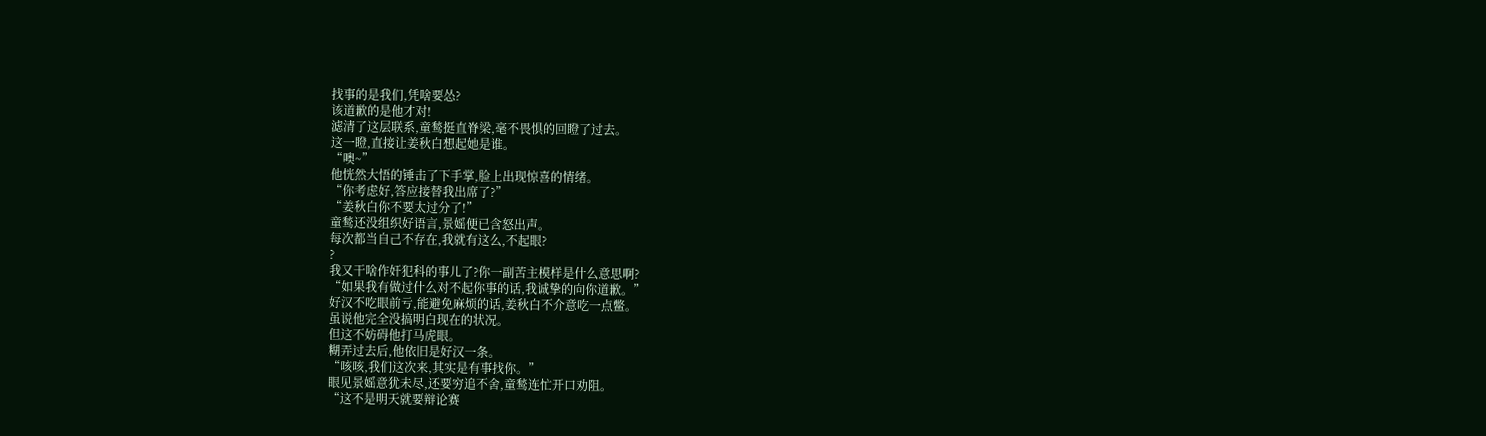找事的是我们,凭啥要怂?
该道歉的是他才对!
滤清了这层联系,童鹙挺直脊梁,毫不畏惧的回瞪了过去。
这一瞪,直接让姜秋白想起她是谁。
“噢~”
他恍然大悟的锤击了下手掌,脸上出现惊喜的情绪。
“你考虑好,答应接替我出席了?”
“姜秋白你不要太过分了!”
童鹙还没组织好语言,景媱便已含怒出声。
每次都当自己不存在,我就有这么,不起眼?
?
我又干啥作奸犯科的事儿了?你一副苦主模样是什么意思啊?
“如果我有做过什么对不起你事的话,我诚挚的向你道歉。”
好汉不吃眼前亏,能避免麻烦的话,姜秋白不介意吃一点鳖。
虽说他完全没搞明白现在的状况。
但这不妨碍他打马虎眼。
糊弄过去后,他依旧是好汉一条。
“咳咳,我们这次来,其实是有事找你。”
眼见景媱意犹未尽,还要穷追不舍,童鹙连忙开口劝阻。
“这不是明天就要辩论赛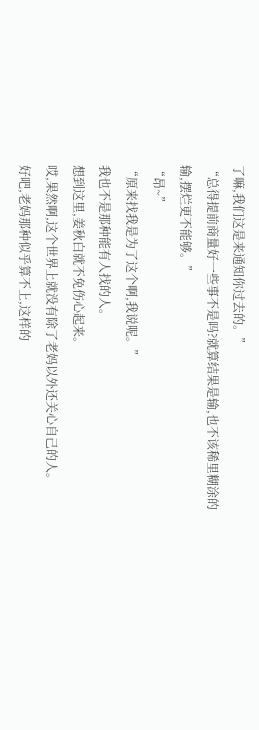了嘛,我们这是来通知你过去的。”
“总得提前商量好一些事不是吗?就算结果是输,也不该稀里糊涂的输,摆烂更不能够。”
“昂~”
“原来找我是为了这个啊,我说呢。”
我也不是那种能有人找的人。
想到这里,姜秋白就不免伤心起来。
哎,果然啊,这个世界上就没有除了老妈以外还关心自己的人。
好吧,老妈那种似乎算不上,这样的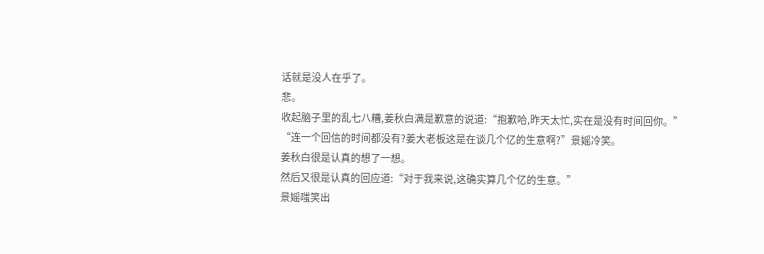话就是没人在乎了。
悲。
收起脑子里的乱七八糟,姜秋白满是歉意的说道:“抱歉哈,昨天太忙,实在是没有时间回你。”
“连一个回信的时间都没有?姜大老板这是在谈几个亿的生意啊?”景媱冷笑。
姜秋白很是认真的想了一想。
然后又很是认真的回应道:“对于我来说,这确实算几个亿的生意。”
景媱嗤笑出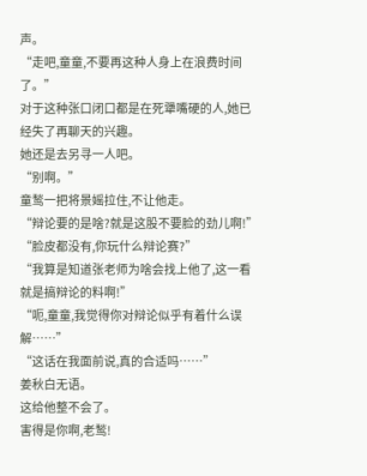声。
“走吧,童童,不要再这种人身上在浪费时间了。”
对于这种张口闭口都是在死犟嘴硬的人,她已经失了再聊天的兴趣。
她还是去另寻一人吧。
“别啊。”
童鹙一把将景媱拉住,不让他走。
“辩论要的是啥?就是这股不要脸的劲儿啊!”
“脸皮都没有,你玩什么辩论赛?”
“我算是知道张老师为啥会找上他了,这一看就是搞辩论的料啊!”
“呃,童童,我觉得你对辩论似乎有着什么误解……”
“这话在我面前说,真的合适吗……”
姜秋白无语。
这给他整不会了。
害得是你啊,老鹙!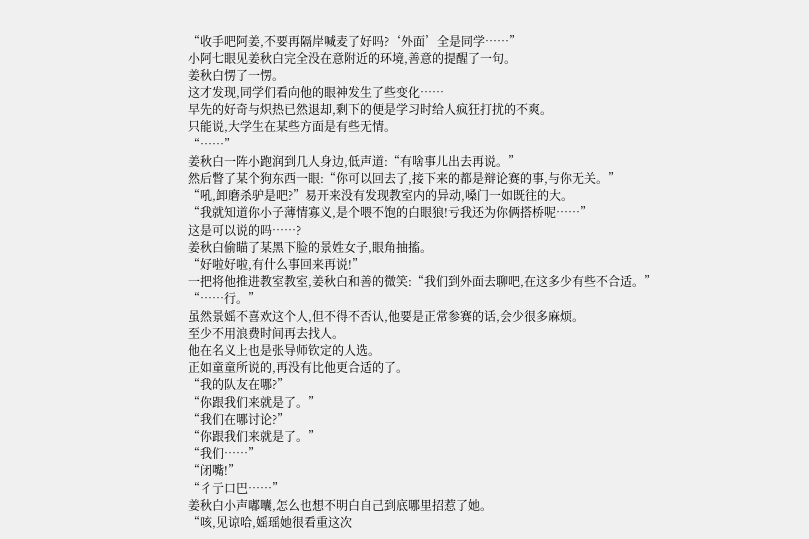“收手吧阿姜,不要再隔岸喊麦了好吗?‘外面’全是同学……”
小阿七眼见姜秋白完全没在意附近的环境,善意的提醒了一句。
姜秋白愣了一愣。
这才发现,同学们看向他的眼神发生了些变化……
早先的好奇与炽热已然退却,剩下的便是学习时给人疯狂打扰的不爽。
只能说,大学生在某些方面是有些无情。
“……”
姜秋白一阵小跑润到几人身边,低声道:“有啥事儿出去再说。”
然后瞥了某个狗东西一眼:“你可以回去了,接下来的都是辩论赛的事,与你无关。”
“吼,卸磨杀驴是吧?”易开来没有发现教室内的异动,嗓门一如既往的大。
“我就知道你小子薄情寡义,是个喂不饱的白眼狼!亏我还为你俩搭桥呢……”
这是可以说的吗……?
姜秋白偷瞄了某黑下脸的景姓女子,眼角抽搐。
“好啦好啦,有什么事回来再说!”
一把将他推进教室教室,姜秋白和善的微笑:“我们到外面去聊吧,在这多少有些不合适。”
“……行。”
虽然景媱不喜欢这个人,但不得不否认,他要是正常参赛的话,会少很多麻烦。
至少不用浪费时间再去找人。
他在名义上也是张导师钦定的人选。
正如童童所说的,再没有比他更合适的了。
“我的队友在哪?”
“你跟我们来就是了。”
“我们在哪讨论?”
“你跟我们来就是了。”
“我们……”
“闭嘴!”
“彳亍口巴……”
姜秋白小声嘟囔,怎么也想不明白自己到底哪里招惹了她。
“咳,见谅哈,媱瑶她很看重这次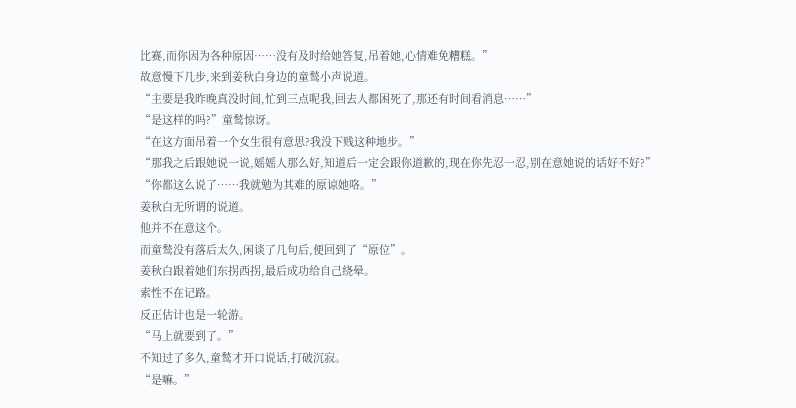比赛,而你因为各种原因……没有及时给她答复,吊着她,心情难免糟糕。”
故意慢下几步,来到姜秋白身边的童鹙小声说道。
“主要是我昨晚真没时间,忙到三点呢我,回去人都困死了,那还有时间看消息……”
“是这样的吗?”童鹙惊讶。
“在这方面吊着一个女生很有意思?我没下贱这种地步。”
“那我之后跟她说一说,媱媱人那么好,知道后一定会跟你道歉的,现在你先忍一忍,别在意她说的话好不好?”
“你都这么说了……我就勉为其难的原谅她咯。”
姜秋白无所谓的说道。
他并不在意这个。
而童鹙没有落后太久,闲谈了几句后,便回到了“原位”。
姜秋白跟着她们东拐西拐,最后成功给自己绕晕。
索性不在记路。
反正估计也是一轮游。
“马上就要到了。”
不知过了多久,童鹙才开口说话,打破沉寂。
“是嘛。”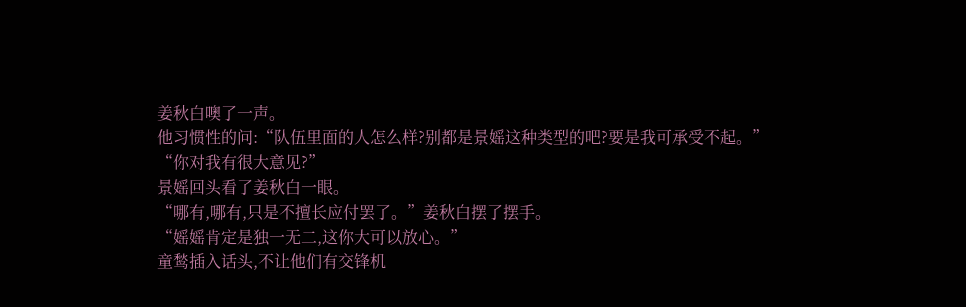姜秋白噢了一声。
他习惯性的问:“队伍里面的人怎么样?别都是景媱这种类型的吧?要是我可承受不起。”
“你对我有很大意见?”
景媱回头看了姜秋白一眼。
“哪有,哪有,只是不擅长应付罢了。”姜秋白摆了摆手。
“媱媱肯定是独一无二,这你大可以放心。”
童鹙插入话头,不让他们有交锋机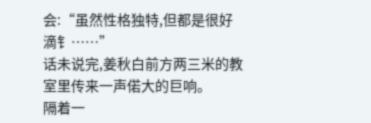会:“虽然性格独特,但都是很好滴钅……”
话未说完,姜秋白前方两三米的教室里传来一声偌大的巨响。
隔着一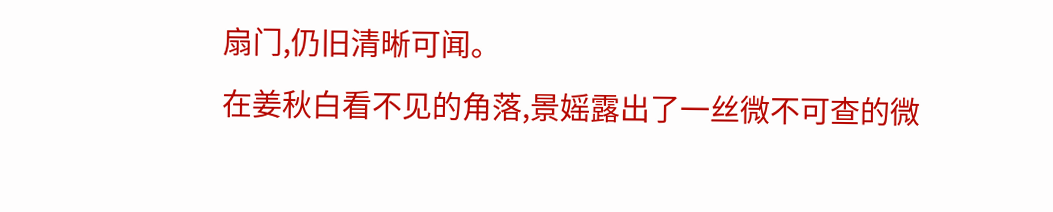扇门,仍旧清晰可闻。
在姜秋白看不见的角落,景媱露出了一丝微不可查的微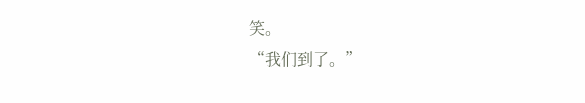笑。
“我们到了。”